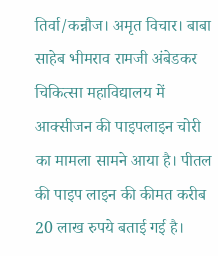तिर्वा/कन्नौज। अमृत विचार। बाबा साहेब भीमराव रामजी अंबेडकर चिकित्सा महाविद्यालय में आक्सीजन की पाइपलाइन चोरी का मामला सामने आया है। पीतल की पाइप लाइन की कीमत करीब 20 लाख रुपये बताई गई है।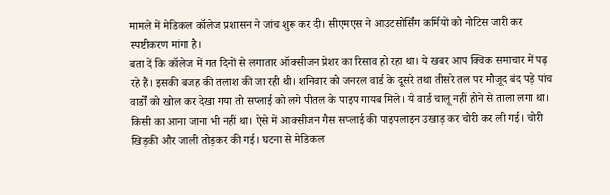मामले में मेडिकल कॉलेज प्रशासन ने जांच शुरू कर दी। सीएमएस ने आउटसोर्सिंग कर्मियों को नोटिस जारी कर स्पष्टीकरण मांगा है।
बता दें कि कॉलेज में गत दिनों से लगातार ऑक्सीजन प्रेशर का रिसाव हो रहा था। ये खबर आप क्विक समाचार में पढ़ रहे हैं। इसकी बजह की तलाश की जा रही थी। शनिवार को जनरल वार्ड के दूसरे तथा तीसरे तल पर मौजूद बंद पड़े पांच वार्डों को खोल कर देखा गया तो सप्लाई को लगे पीतल के पाइप गायब मिले। ये वार्ड चालू नहीं होने से ताला लगा था। किसी का आना जाना भी नहीं था। ऐसे में आक्सीजन गैस सप्लाई की पाइपलाइन उखाड़ कर चोरी कर ली गई। चोरी खिड़की और जाली तोड़कर की गई। घटना से मेडिकल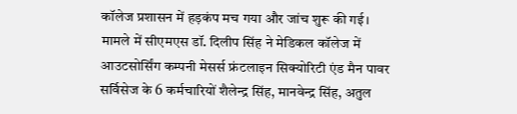कॉलेज प्रशासन में हड़कंप मच गया और जांच शुरू की गई।
मामले में सीएमएस डॉ. दिलीप सिंह ने मेडिकल कॉलेज में आउटसोर्सिंग कम्पनी मेसर्स फ्रंटलाइन सिक्योरिटी एंड मैन पावर सर्विसेज के 6 कर्मचारियों शैलेन्द्र सिंह, मानवेन्द्र सिंह, अतुल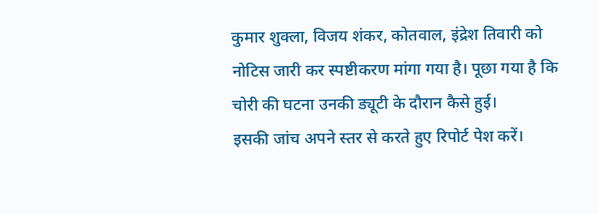कुमार शुक्ला, विजय शंकर, कोतवाल, इंद्रेश तिवारी को नोटिस जारी कर स्पष्टीकरण मांगा गया है। पूछा गया है कि चोरी की घटना उनकी ड्यूटी के दौरान कैसे हुई।
इसकी जांच अपने स्तर से करते हुए रिपोर्ट पेश करें।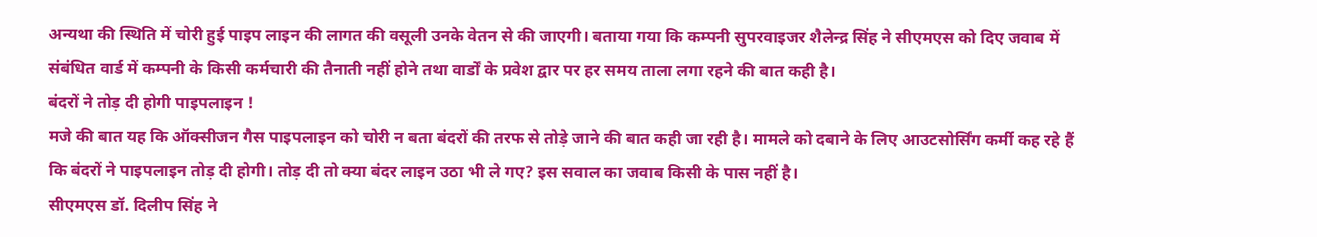अन्यथा की स्थिति में चोरी हुई पाइप लाइन की लागत की वसूली उनके वेतन से की जाएगी। बताया गया कि कम्पनी सुपरवाइजर शैलेन्द्र सिंह ने सीएमएस को दिए जवाब में संबंधित वार्ड में कम्पनी के किसी कर्मचारी की तैनाती नहीं होने तथा वार्डों के प्रवेश द्वार पर हर समय ताला लगा रहने की बात कही है।
बंदरों ने तोड़ दी होगी पाइपलाइन !
मजे की बात यह कि ऑक्सीजन गैस पाइपलाइन को चोरी न बता बंदरों की तरफ से तोड़े जाने की बात कही जा रही है। मामले को दबाने के लिए आउटसोर्सिंग कर्मी कह रहे हैं कि बंदरों ने पाइपलाइन तोड़ दी होगी। तोड़ दी तो क्या बंदर लाइन उठा भी ले गए? इस सवाल का जवाब किसी के पास नहीं है।
सीएमएस डॉ. दिलीप सिंह ने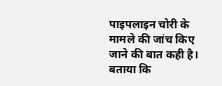पाइपलाइन चोरी के मामले की जांच किए जाने की बात कही है। बताया कि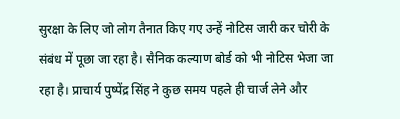सुरक्षा के लिए जो लोग तैनात किए गए उन्हें नोटिस जारी कर चोरी के संबंध में पूछा जा रहा है। सैनिक कल्याण बोर्ड को भी नोटिस भेजा जा रहा है। प्राचार्य पुष्पेंद्र सिंह ने कुछ समय पहले ही चार्ज लेने और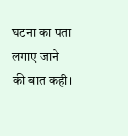घटना का पता लगाए जाने की बात कही।